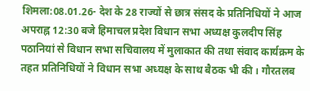शिमला:08.01.26- देश के 28 राज्यों से छात्र संसद के प्रतिनिधियों ने आज अपराह्न 12:30 बजे हिमाचल प्रदेश विधान सभा अध्यक्ष कुलदीप सिंह पठानियां से विधान सभा सचिवालय में मुलाकात की तथा संवाद कार्यक्रम के तहत प्रतिनिधियों ने विधान सभा अध्यक्ष के साथ बैठक भी की। गौरतलब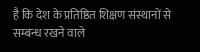है कि देश के प्रतिष्ठित शिक्षण संस्थानों से सम्बन्ध रखने वाले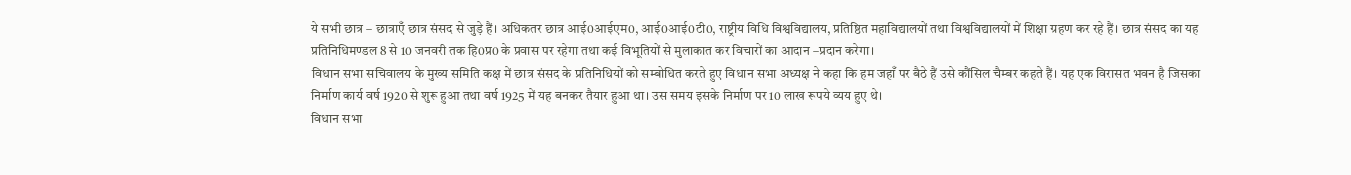ये सभी छात्र – छात्राएँ छात्र संसद से जुड़े हैं। अधिकतर छात्र आई0आईएम0, आई0आई0टी0, राष्ट्रीय विधि विश्वविद्यालय, प्रतिष्ठित महाविद्यालयों तथा विश्वविद्यालयों में शिक्षा ग्रहण कर रहे हैं। छात्र संसद का यह प्रतिनिधिमण्डल 8 से 10 जनवरी तक हि0प्र0 के प्रवास पर रहेगा तथा कई विभूतियों से मुलाकात कर विचारों का आदान –प्रदान करेगा।
विधान सभा सचिवालय के मुख्य समिति कक्ष में छात्र संसद के प्रतिनिधियों को सम्बोधित करते हुए विधान सभा अध्यक्ष ने कहा कि हम जहाँ पर बैठे हैं उसे कौंसिल चैम्बर कहते हैं। यह एक विरासत भवन है जिसका निर्माण कार्य वर्ष 1920 से शुरू हुआ तथा वर्ष 1925 में यह बनकर तैयार हुआ था। उस समय इसके निर्माण पर 10 लाख रूपये व्यय हुए थे।
विधान सभा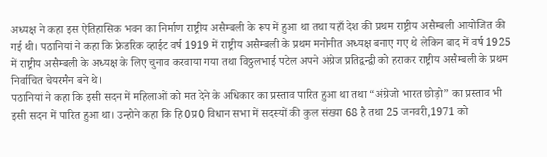अध्यक्ष ने कहा इस ऐतिहासिक भवन का निर्माण राष्ट्रीय असैम्बली के रूप में हुआ था तथा यहाँ देश की प्रथम राष्ट्रीय असैम्बली आयोजित की गई थी। पठानियां ने कहा कि फ्रेडरिक व्हाईट वर्ष 1919 में राष्ट्रीय असैम्बली के प्रथम मनोनीत अध्यक्ष बनाए गए थे लेकिन बाद में वर्ष 1925 में राष्ट्रीय असैम्बली के अध्यक्ष के लिए चुनाव करवाया गया तथा विठ्ठलभाई पटेल अपने अंग्रेज प्रतिद्वन्द्वी को हराकर राष्ट्रीय असैम्बली के प्रथम निर्वाचित चेयरमैन बने थे।
पठानियां ने कहा कि इसी सदन में महिलाओं को मत देने के अधिकार का प्रस्ताव पारित हुआ था तथा “अंग्रेजो भारत छोड़ो” का प्रस्ताव भी इसी सदन में पारित हुआ था। उन्होने कहा कि हि0प्र0 विधान सभा में सदस्यों की कुल संख्या 68 है तथा 25 जनवरी,1971 को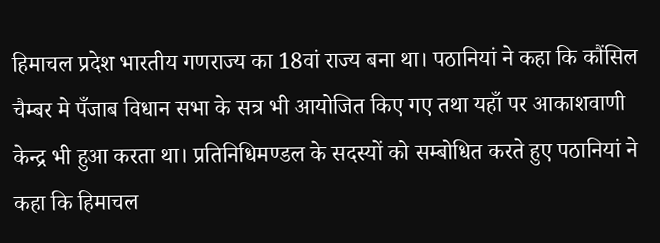हिमाचल प्रदेश भारतीय गणराज्य का 18वां राज्य बना था। पठानियां ने कहा कि कौंसिल चैम्बर मे पँजाब विधान सभा के सत्र भी आयोजित किए गए तथा यहाँ पर आकाशवाणी केन्द्र भी हुआ करता था। प्रतिनिधिमण्डल के सदस्यों को सम्बोधित करते हुए पठानियां ने कहा कि हिमाचल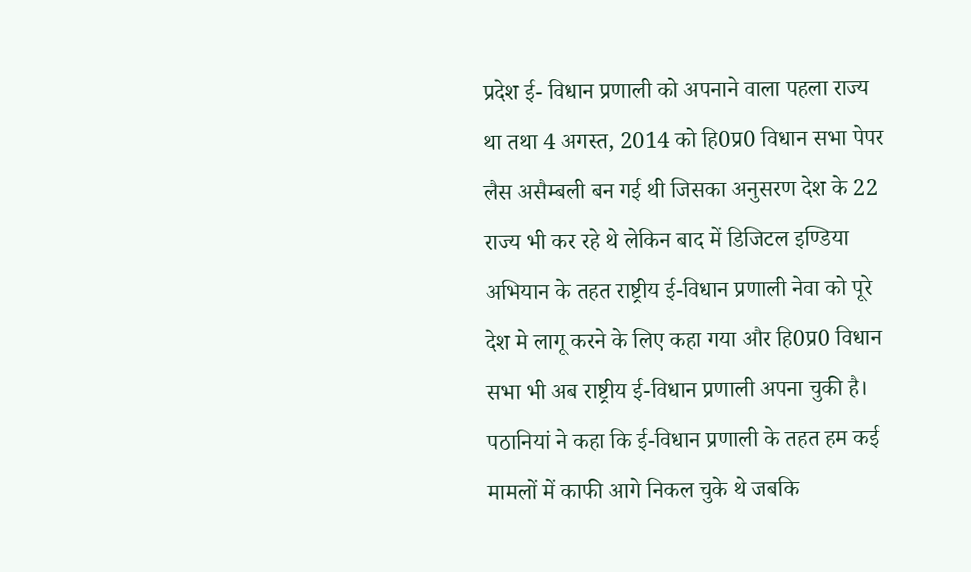प्रदेश ई- विधान प्रणाली को अपनाने वाला पहला राज्य था तथा 4 अगस्त, 2014 को हि0प्र0 विधान सभा पेपर लैस असैम्बली बन गई थी जिसका अनुसरण देश के 22 राज्य भी कर रहे थे लेकिन बाद में डिजिटल इण्डिया अभियान के तहत राष्ट्रीय ई-विधान प्रणाली नेवा को पूरे देश मे लागू करने के लिए कहा गया और हि0प्र0 विधान सभा भी अब राष्ट्रीय ई-विधान प्रणाली अपना चुकी है।
पठानियां ने कहा कि ई-विधान प्रणाली के तहत हम कई मामलों में काफी आगे निकल चुके थे जबकि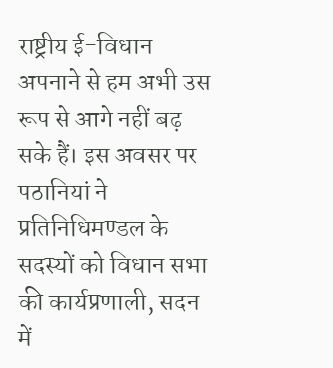राष्ट्रीय ई-विधान अपनाने से हम अभी उस रूप से आगे नहीं बढ़ सके हैं। इस अवसर पर पठानियां ने प्रतिनिधिमण्डल के सदस्यों को विधान सभा की कार्यप्रणाली, सदन में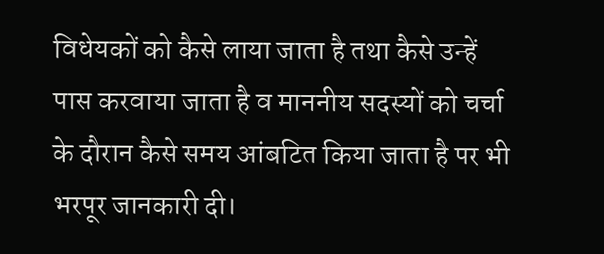विधेयकों को कैसे लाया जाता है तथा कैसे उन्हें पास करवाया जाता है व माननीय सदस्यों को चर्चा के दौरान कैसे समय आंबटित किया जाता है पर भी भरपूर जानकारी दी।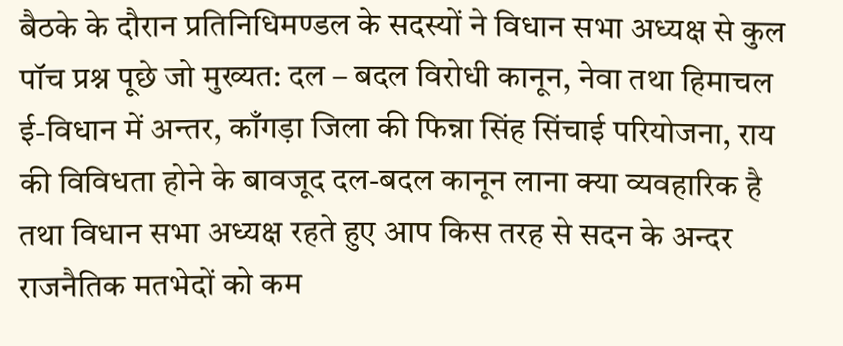बैठके के दौरान प्रतिनिधिमण्डल के सदस्यों ने विधान सभा अध्यक्ष से कुल पॉच प्रश्न पूछे जो मुख्यत: दल – बदल विरोधी कानून, नेवा तथा हिमाचल ई-विधान में अन्तर, काँगड़ा जिला की फिन्ना सिंह सिंचाई परियोजना, राय की विविधता होने के बावजूद दल-बदल कानून लाना क्या व्यवहारिक है तथा विधान सभा अध्यक्ष रहते हुए आप किस तरह से सदन के अन्दर राजनैतिक मतभेदों को कम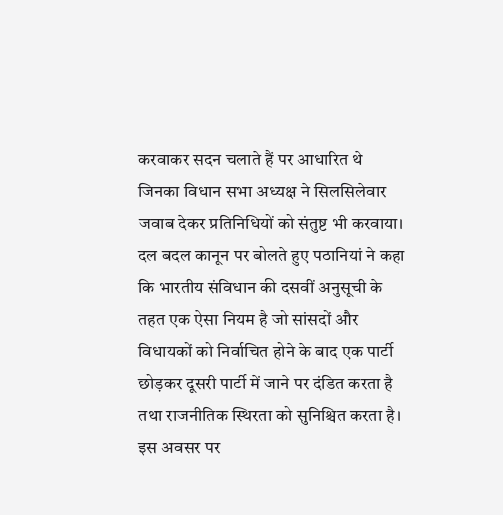करवाकर सदन चलाते हैं पर आधारित थे जिनका विधान सभा अध्यक्ष ने सिलसिलेवार जवाब देकर प्रतिनिधियों को संतुष्ट भी करवाया।
दल बदल कानून पर बोलते हुए पठानियां ने कहा कि भारतीय संविधान की दसवीं अनुसूची के तहत एक ऐसा नियम है जो सांसदों और विधायकों को निर्वाचित होने के बाद एक पार्टी छोड़कर दूसरी पार्टी में जाने पर दंडित करता है तथा राजनीतिक स्थिरता को सुनिश्चित करता है। इस अवसर पर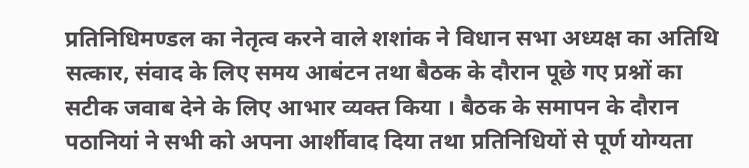प्रतिनिधिमण्डल का नेतृत्व करने वाले शशांक ने विधान सभा अध्यक्ष का अतिथि सत्कार, संवाद के लिए समय आबंटन तथा बैठक के दौरान पूछे गए प्रश्नों का सटीक जवाब देने के लिए आभार व्यक्त किया । बैठक के समापन के दौरान पठानियां ने सभी को अपना आर्शीवाद दिया तथा प्रतिनिधियों से पूर्ण योग्यता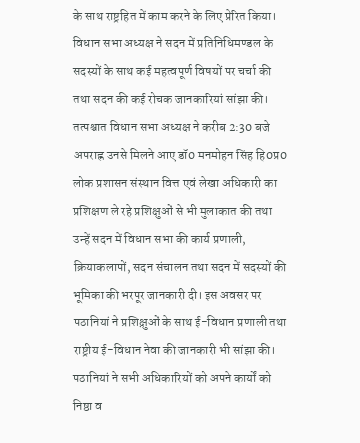के साथ राष्ट्रहित में काम करने के लिए प्रेरित किया। विधान सभा अध्यक्ष ने सदन में प्रतिनिधिमण्डल के सदस्यों के साथ कई महत्वपूर्ण विषयों पर चर्चा की तथा सदन की कई रोचक जानकारियां सांझा की।
तत्पश्चात विधान सभा अध्यक्ष ने करीब 2:30 बजे अपराह्न उनसे मिलने आए डॉ0 मनमोहन सिंह हि0प्र0 लोक प्रशासन संस्थान वित्त एवं लेखा अधिकारी का प्रशिक्षण ले रहे प्रशिक्षुओं से भी मुलाकात की तथा उन्हें सदन में विधान सभा की कार्य प्रणाली, क्रियाकलापों, सदन संचालन तथा सदन में सदस्यों की भूमिका की भरपूर जानकारी दी। इस अवसर पर पठानियां ने प्रशिक्ष़ुओं के साथ ई-विधान प्रणाली तथा राष्ट्रीय ई-विधान नेवा की जानकारी भी सांझा की। पठानियां ने सभी अधिकारियों को अपने कार्यों को निष्ठा व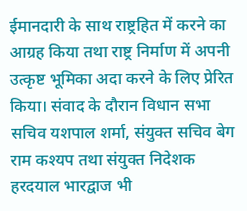ईमानदारी के साथ राष्ट्रहित में करने का आग्रह किया तथा राष्ट्र निर्माण में अपनी उत्कृष्ट भूमिका अदा करने के लिए प्रेरित किया। संवाद के दौरान विधान सभा सचिव यशपाल शर्मा, संयुक्त सचिव बेग राम कश्यप तथा संयुक्त निदेशक हरदयाल भारद्वाज भी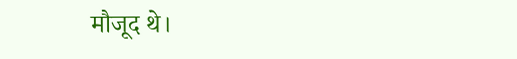मौजूद थे।